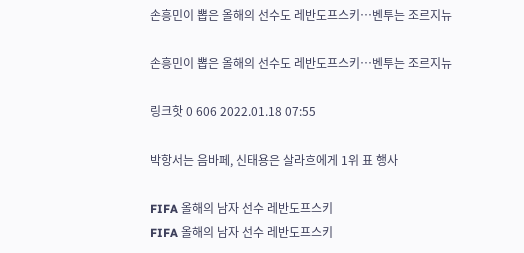손흥민이 뽑은 올해의 선수도 레반도프스키…벤투는 조르지뉴

손흥민이 뽑은 올해의 선수도 레반도프스키…벤투는 조르지뉴

링크핫 0 606 2022.01.18 07:55

박항서는 음바페, 신태용은 살라흐에게 1위 표 행사

FIFA 올해의 남자 선수 레반도프스키
FIFA 올해의 남자 선수 레반도프스키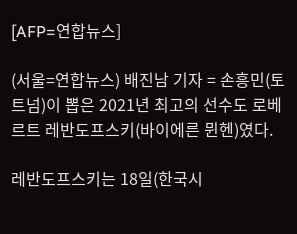[AFP=연합뉴스]

(서울=연합뉴스) 배진남 기자 = 손흥민(토트넘)이 뽑은 2021년 최고의 선수도 로베르트 레반도프스키(바이에른 뮌헨)였다.

레반도프스키는 18일(한국시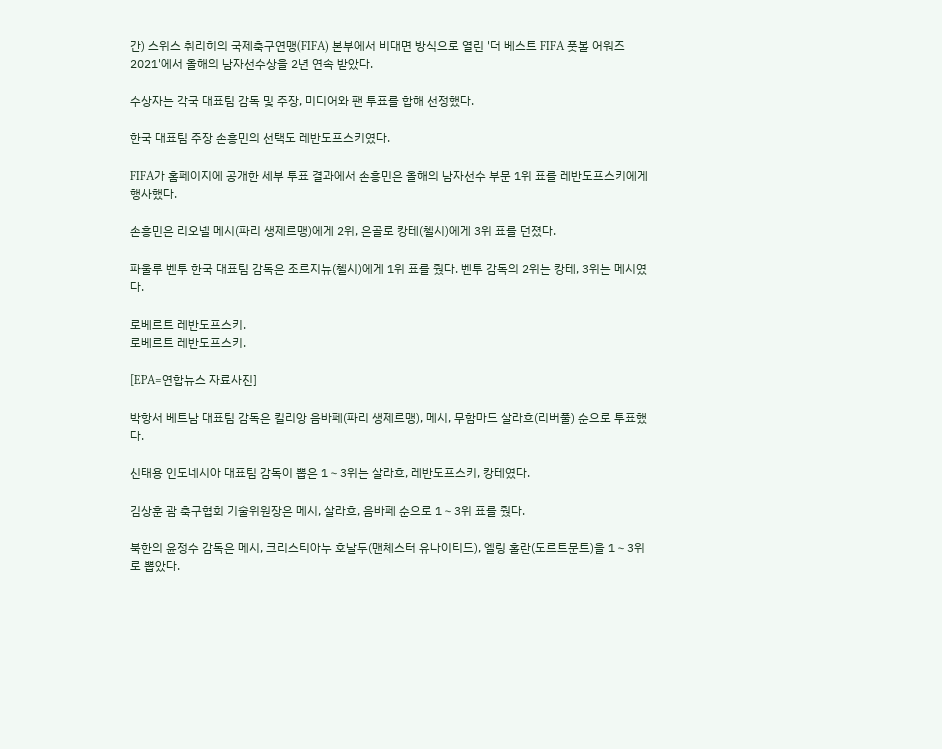간) 스위스 취리히의 국제축구연맹(FIFA) 본부에서 비대면 방식으로 열린 '더 베스트 FIFA 풋볼 어워즈 2021'에서 올해의 남자선수상을 2년 연속 받았다.

수상자는 각국 대표팀 감독 및 주장, 미디어와 팬 투표를 합해 선정했다.

한국 대표팀 주장 손흥민의 선택도 레반도프스키였다.

FIFA가 홈페이지에 공개한 세부 투표 결과에서 손흥민은 올해의 남자선수 부문 1위 표를 레반도프스키에게 행사했다.

손흥민은 리오넬 메시(파리 생제르맹)에게 2위, 은골로 캉테(첼시)에게 3위 표를 던졌다.

파울루 벤투 한국 대표팀 감독은 조르지뉴(첼시)에게 1위 표를 줬다. 벤투 감독의 2위는 캉테, 3위는 메시였다.

로베르트 레반도프스키.
로베르트 레반도프스키.

[EPA=연합뉴스 자료사진]

박항서 베트남 대표팀 감독은 킬리앙 음바페(파리 생제르맹), 메시, 무함마드 살라흐(리버풀) 순으로 투표했다.

신태용 인도네시아 대표팀 감독이 뽑은 1∼3위는 살라흐, 레반도프스키, 캉테였다.

김상훈 괌 축구협회 기술위원장은 메시, 살라흐, 음바페 순으로 1∼3위 표를 줬다.

북한의 윤정수 감독은 메시, 크리스티아누 호날두(맨체스터 유나이티드), 엘링 홀란(도르트문트)을 1∼3위로 뽑았다.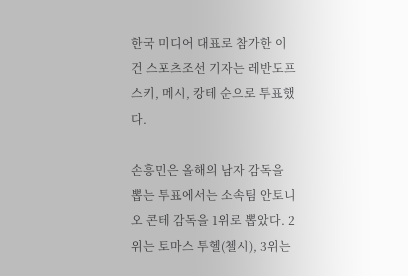한국 미디어 대표로 참가한 이건 스포츠조선 기자는 레반도프스키, 메시, 캉테 순으로 투표했다.

손흥민은 올해의 남자 감독을 뽑는 투표에서는 소속팀 안토니오 콘테 감독을 1위로 뽑았다. 2위는 토마스 투헬(첼시), 3위는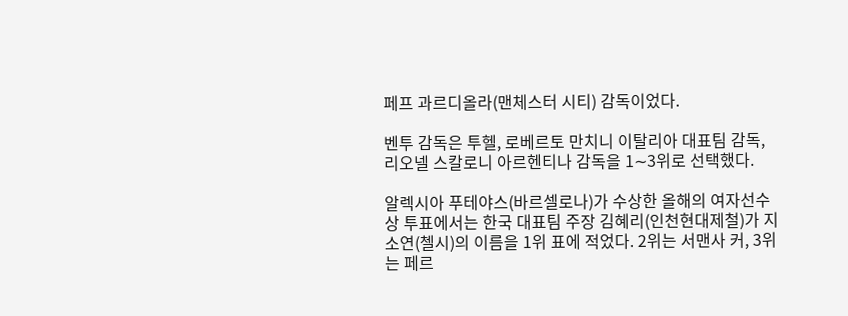페프 과르디올라(맨체스터 시티) 감독이었다.

벤투 감독은 투헬, 로베르토 만치니 이탈리아 대표팀 감독, 리오넬 스칼로니 아르헨티나 감독을 1∼3위로 선택했다.

알렉시아 푸테야스(바르셀로나)가 수상한 올해의 여자선수상 투표에서는 한국 대표팀 주장 김혜리(인천현대제철)가 지소연(첼시)의 이름을 1위 표에 적었다. 2위는 서맨사 커, 3위는 페르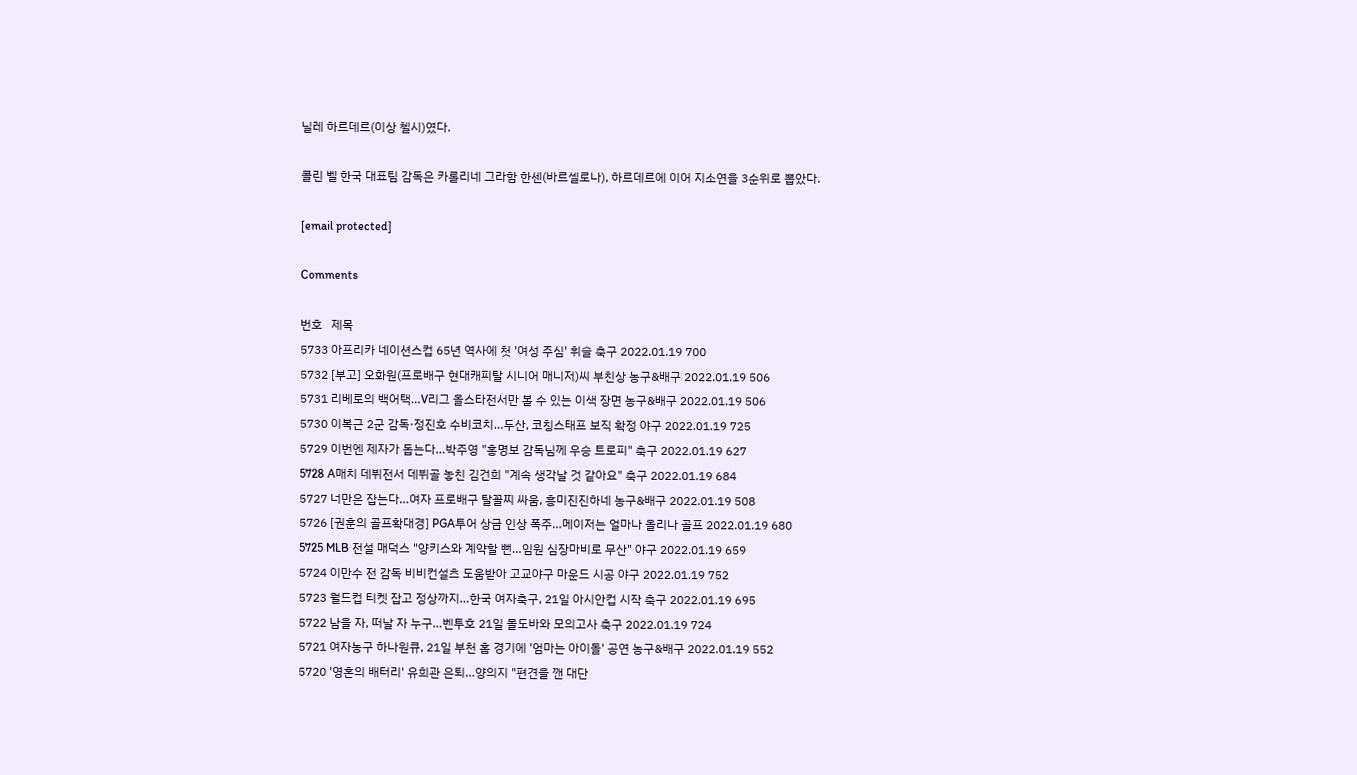닐레 하르데르(이상 첼시)였다.

콜린 벨 한국 대표팀 감독은 카롤리네 그라함 한센(바르셀로나), 하르데르에 이어 지소연을 3순위로 뽑았다.

[email protected]

Comments

번호   제목
5733 아프리카 네이션스컵 65년 역사에 첫 '여성 주심' 휘슬 축구 2022.01.19 700
5732 [부고] 오화원(프로배구 현대캐피탈 시니어 매니저)씨 부친상 농구&배구 2022.01.19 506
5731 리베로의 백어택…V리그 올스타전서만 볼 수 있는 이색 장면 농구&배구 2022.01.19 506
5730 이복근 2군 감독·정진호 수비코치…두산, 코칭스태프 보직 확정 야구 2022.01.19 725
5729 이번엔 제자가 돕는다…박주영 "홍명보 감독님께 우승 트로피" 축구 2022.01.19 627
5728 A매치 데뷔전서 데뷔골 놓친 김건희 "계속 생각날 것 같아요" 축구 2022.01.19 684
5727 너만은 잡는다…여자 프로배구 탈꼴찌 싸움, 흥미진진하네 농구&배구 2022.01.19 508
5726 [권훈의 골프확대경] PGA투어 상금 인상 폭주…메이저는 얼마나 올리나 골프 2022.01.19 680
5725 MLB 전설 매덕스 "양키스와 계약할 뻔…임원 심장마비로 무산" 야구 2022.01.19 659
5724 이만수 전 감독 비비컨설츠 도움받아 고교야구 마운드 시공 야구 2022.01.19 752
5723 월드컵 티켓 잡고 정상까지…한국 여자축구, 21일 아시안컵 시작 축구 2022.01.19 695
5722 남을 자, 떠날 자 누구…벤투호 21일 몰도바와 모의고사 축구 2022.01.19 724
5721 여자농구 하나원큐, 21일 부천 홈 경기에 '엄마는 아이돌' 공연 농구&배구 2022.01.19 552
5720 '영혼의 배터리' 유희관 은퇴…양의지 "편견을 깬 대단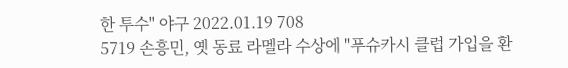한 투수" 야구 2022.01.19 708
5719 손흥민, 옛 동료 라멜라 수상에 "푸슈카시 클럽 가입을 환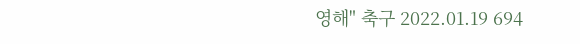영해" 축구 2022.01.19 694